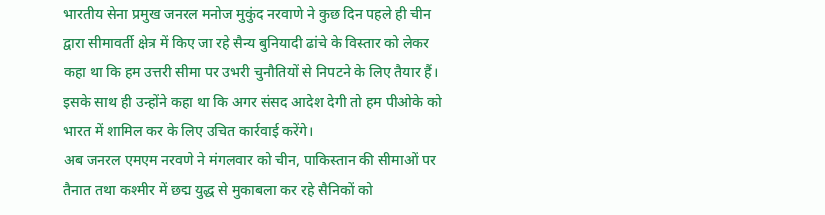भारतीय सेना प्रमुख जनरल मनोज मुकुंद नरवाणे ने कुछ दिन पहले ही चीन द्वारा सीमावर्ती क्षेत्र में किए जा रहे सैन्य बुनियादी ढांचे के विस्तार को लेकर कहा था कि हम उत्तरी सीमा पर उभरी चुनौतियों से निपटने के लिए तैयार हैं। इसके साथ ही उन्होंने कहा था कि अगर संसद आदेश देगी तो हम पीओके को भारत में शामिल कर के लिए उचित कार्रवाई करेंगे।
अब जनरल एमएम नरवणे ने मंगलवार को चीन, पाकिस्तान की सीमाओं पर तैनात तथा कश्मीर में छद्म युद्ध से मुकाबला कर रहे सैनिकों को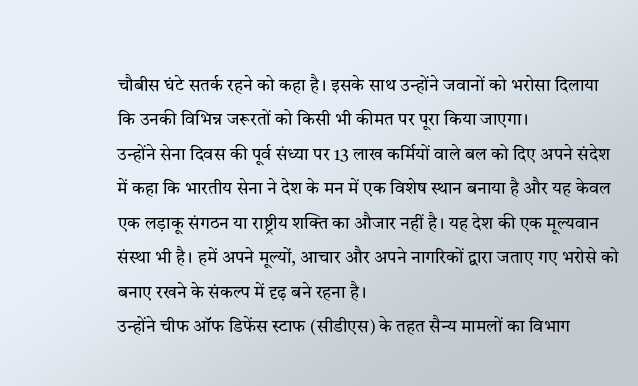चौबीस घंटे सतर्क रहने को कहा है। इसके साथ उन्होंने जवानों को भरोसा दिलाया कि उनकी विभिन्न जरूरतों को किसी भी कीमत पर पूरा किया जाएगा।
उन्होंने सेना दिवस की पूर्व संध्या पर 13 लाख कर्मियों वाले बल को दिए अपने संदेश में कहा कि भारतीय सेना ने देश के मन में एक विशेष स्थान बनाया है और यह केवल एक लड़ाकू संगठन या राष्ट्रीय शक्ति का औजार नहीं है। यह देश की एक मूल्यवान संस्था भी है। हमें अपने मूल्यों, आचार और अपने नागरिकों द्वारा जताए गए भरोसे को बनाए रखने के संकल्प में दृढ़ बने रहना है।
उन्होंने चीफ ऑफ डिफेंस स्टाफ (सीडीएस) के तहत सैन्य मामलों का विभाग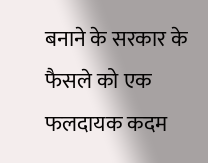बनाने के सरकार के फैसले को एक फलदायक कदम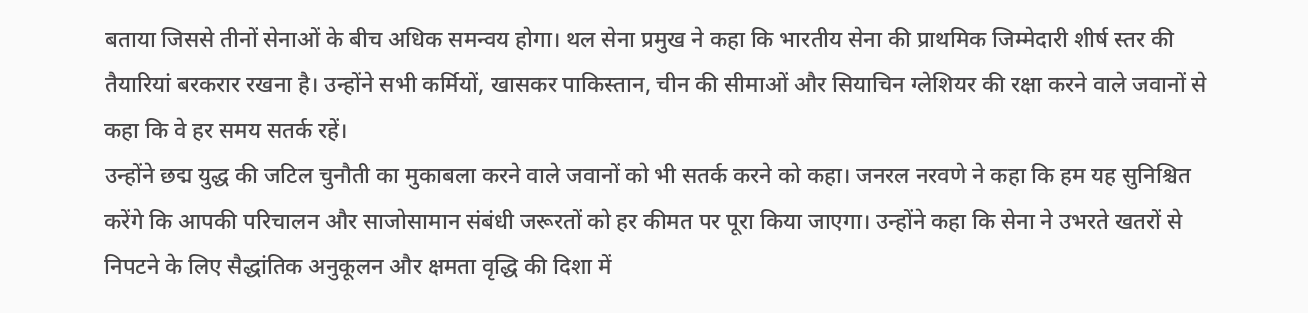बताया जिससे तीनों सेनाओं के बीच अधिक समन्वय होगा। थल सेना प्रमुख ने कहा कि भारतीय सेना की प्राथमिक जिम्मेदारी शीर्ष स्तर की तैयारियां बरकरार रखना है। उन्होंने सभी कर्मियों, खासकर पाकिस्तान, चीन की सीमाओं और सियाचिन ग्लेशियर की रक्षा करने वाले जवानों से कहा कि वे हर समय सतर्क रहें।
उन्होंने छद्म युद्ध की जटिल चुनौती का मुकाबला करने वाले जवानों को भी सतर्क करने को कहा। जनरल नरवणे ने कहा कि हम यह सुनिश्चित करेंगे कि आपकी परिचालन और साजोसामान संबंधी जरूरतों को हर कीमत पर पूरा किया जाएगा। उन्होंने कहा कि सेना ने उभरते खतरों से निपटने के लिए सैद्धांतिक अनुकूलन और क्षमता वृद्धि की दिशा में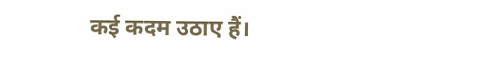कई कदम उठाए हैं।